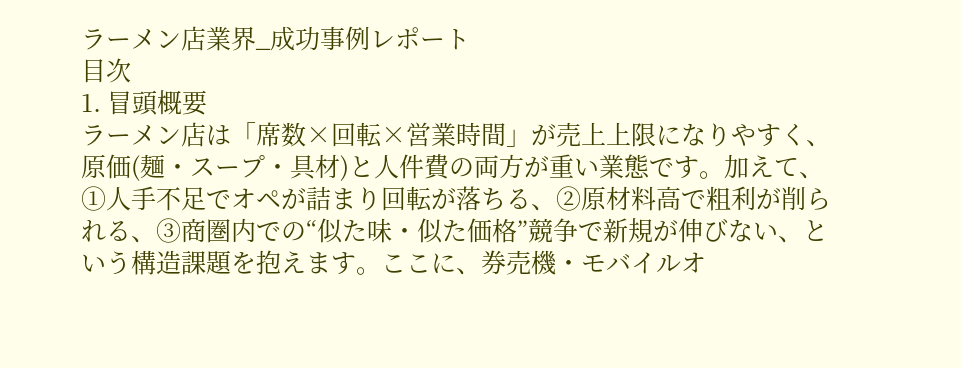ラーメン店業界_成功事例レポート
目次
1. 冒頭概要
ラーメン店は「席数×回転×営業時間」が売上上限になりやすく、原価(麺・スープ・具材)と人件費の両方が重い業態です。加えて、①人手不足でオペが詰まり回転が落ちる、②原材料高で粗利が削られる、③商圏内での“似た味・似た価格”競争で新規が伸びない、という構造課題を抱えます。ここに、券売機・モバイルオ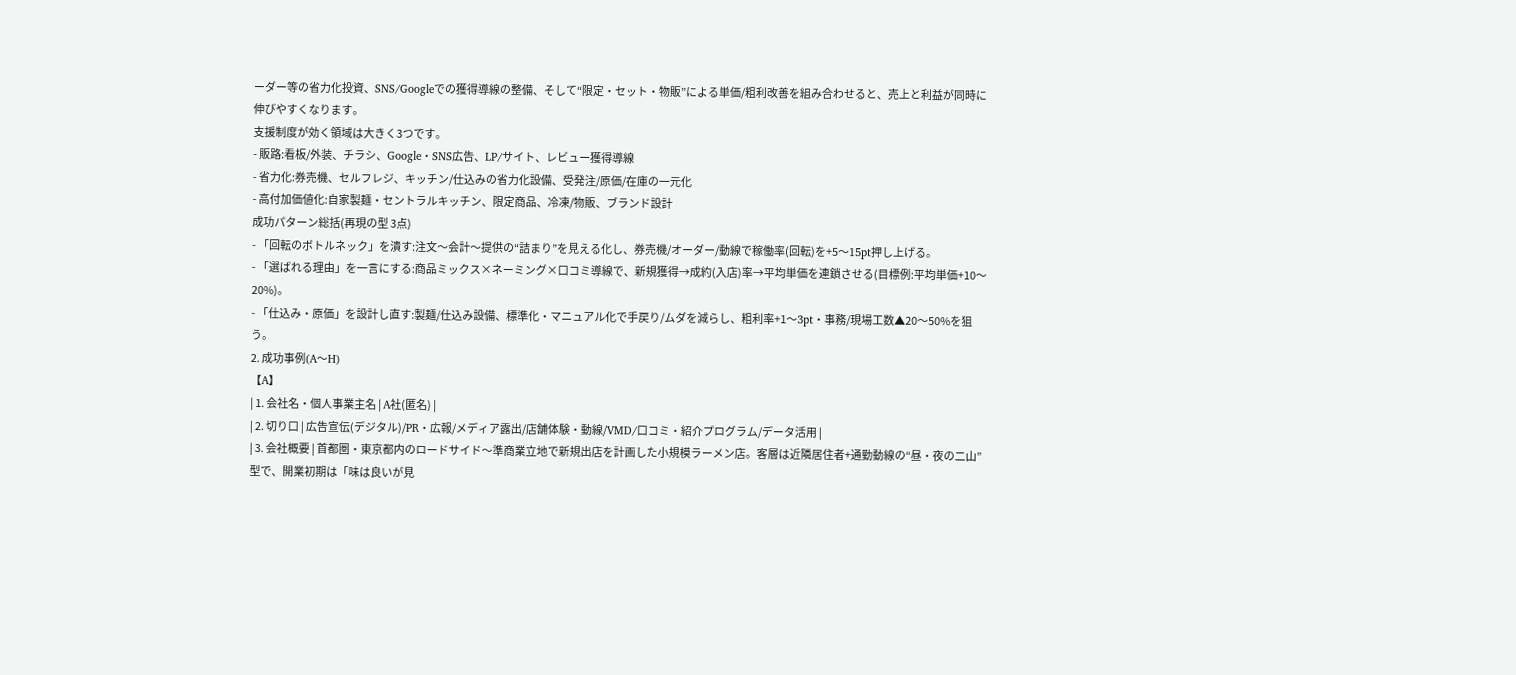ーダー等の省力化投資、SNS/Googleでの獲得導線の整備、そして“限定・セット・物販”による単価/粗利改善を組み合わせると、売上と利益が同時に伸びやすくなります。
支援制度が効く領域は大きく3つです。
- 販路:看板/外装、チラシ、Google・SNS広告、LP/サイト、レビュー獲得導線
- 省力化:券売機、セルフレジ、キッチン/仕込みの省力化設備、受発注/原価/在庫の一元化
- 高付加価値化:自家製麺・セントラルキッチン、限定商品、冷凍/物販、ブランド設計
成功パターン総括(再現の型 3点)
- 「回転のボトルネック」を潰す:注文〜会計〜提供の“詰まり”を見える化し、券売機/オーダー/動線で稼働率(回転)を+5〜15pt押し上げる。
- 「選ばれる理由」を一言にする:商品ミックス×ネーミング×口コミ導線で、新規獲得→成約(入店)率→平均単価を連鎖させる(目標例:平均単価+10〜20%)。
- 「仕込み・原価」を設計し直す:製麺/仕込み設備、標準化・マニュアル化で手戻り/ムダを減らし、粗利率+1〜3pt・事務/現場工数▲20〜50%を狙う。
2. 成功事例(A〜H)
【A】
| 1. 会社名・個人事業主名 | A社(匿名) |
| 2. 切り口 | 広告宣伝(デジタル)/PR・広報/メディア露出/店舗体験・動線/VMD/口コミ・紹介プログラム/データ活用 |
| 3. 会社概要 | 首都圏・東京都内のロードサイド〜準商業立地で新規出店を計画した小規模ラーメン店。客層は近隣居住者+通勤動線の“昼・夜の二山”型で、開業初期は「味は良いが見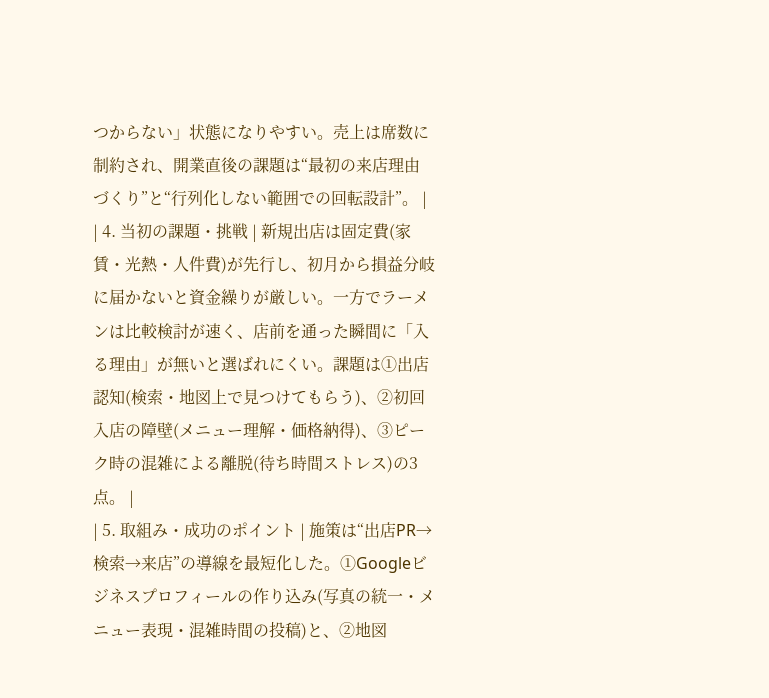つからない」状態になりやすい。売上は席数に制約され、開業直後の課題は“最初の来店理由づくり”と“行列化しない範囲での回転設計”。 |
| 4. 当初の課題・挑戦 | 新規出店は固定費(家賃・光熱・人件費)が先行し、初月から損益分岐に届かないと資金繰りが厳しい。一方でラーメンは比較検討が速く、店前を通った瞬間に「入る理由」が無いと選ばれにくい。課題は①出店認知(検索・地図上で見つけてもらう)、②初回入店の障壁(メニュー理解・価格納得)、③ピーク時の混雑による離脱(待ち時間ストレス)の3点。 |
| 5. 取組み・成功のポイント | 施策は“出店PR→検索→来店”の導線を最短化した。①Googleビジネスプロフィールの作り込み(写真の統一・メニュー表現・混雑時間の投稿)と、②地図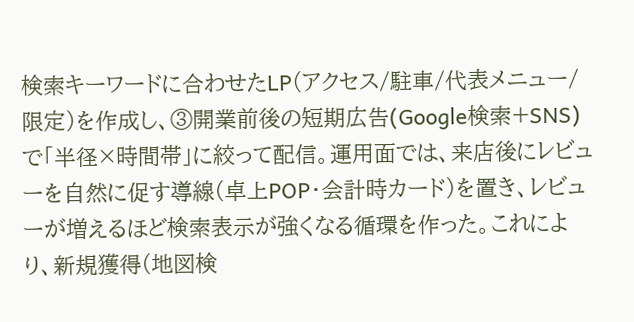検索キーワードに合わせたLP(アクセス/駐車/代表メニュー/限定)を作成し、③開業前後の短期広告(Google検索+SNS)で「半径×時間帯」に絞って配信。運用面では、来店後にレビューを自然に促す導線(卓上POP・会計時カード)を置き、レビューが増えるほど検索表示が強くなる循環を作った。これにより、新規獲得(地図検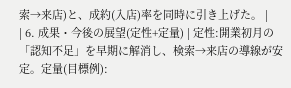索→来店)と、成約(入店)率を同時に引き上げた。 |
| 6. 成果・今後の展望(定性+定量) | 定性:開業初月の「認知不足」を早期に解消し、検索→来店の導線が安定。定量(目標例):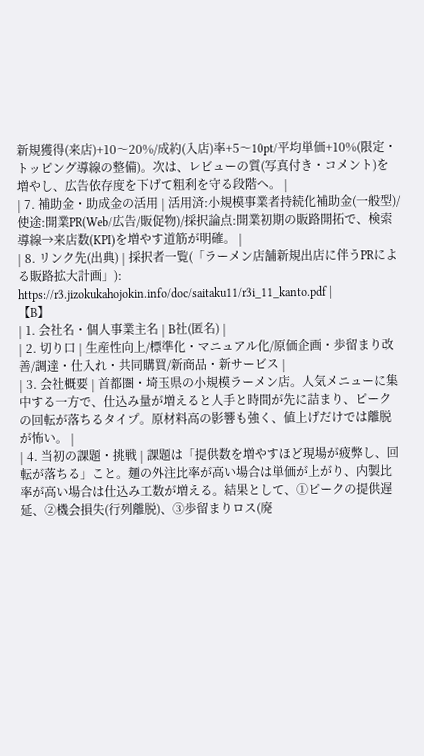新規獲得(来店)+10〜20%/成約(入店)率+5〜10pt/平均単価+10%(限定・トッピング導線の整備)。次は、レビューの質(写真付き・コメント)を増やし、広告依存度を下げて粗利を守る段階へ。 |
| 7. 補助金・助成金の活用 | 活用済:小規模事業者持続化補助金(一般型)/使途:開業PR(Web/広告/販促物)/採択論点:開業初期の販路開拓で、検索導線→来店数(KPI)を増やす道筋が明確。 |
| 8. リンク先(出典) | 採択者一覧(「ラーメン店舗新規出店に伴うPRによる販路拡大計画」): https://r3.jizokukahojokin.info/doc/saitaku11/r3i_11_kanto.pdf |
【B】
| 1. 会社名・個人事業主名 | B社(匿名) |
| 2. 切り口 | 生産性向上/標準化・マニュアル化/原価企画・歩留まり改善/調達・仕入れ・共同購買/新商品・新サービス |
| 3. 会社概要 | 首都圏・埼玉県の小規模ラーメン店。人気メニューに集中する一方で、仕込み量が増えると人手と時間が先に詰まり、ピークの回転が落ちるタイプ。原材料高の影響も強く、値上げだけでは離脱が怖い。 |
| 4. 当初の課題・挑戦 | 課題は「提供数を増やすほど現場が疲弊し、回転が落ちる」こと。麺の外注比率が高い場合は単価が上がり、内製比率が高い場合は仕込み工数が増える。結果として、①ピークの提供遅延、②機会損失(行列離脱)、③歩留まりロス(廃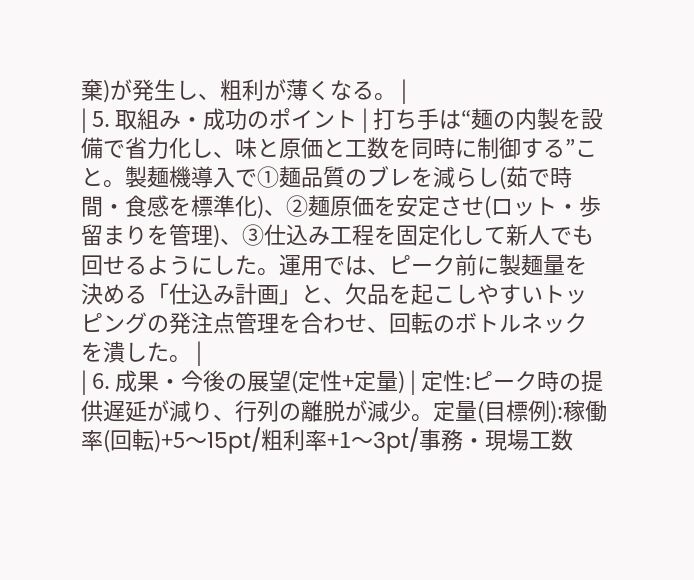棄)が発生し、粗利が薄くなる。 |
| 5. 取組み・成功のポイント | 打ち手は“麺の内製を設備で省力化し、味と原価と工数を同時に制御する”こと。製麺機導入で①麺品質のブレを減らし(茹で時間・食感を標準化)、②麺原価を安定させ(ロット・歩留まりを管理)、③仕込み工程を固定化して新人でも回せるようにした。運用では、ピーク前に製麺量を決める「仕込み計画」と、欠品を起こしやすいトッピングの発注点管理を合わせ、回転のボトルネックを潰した。 |
| 6. 成果・今後の展望(定性+定量) | 定性:ピーク時の提供遅延が減り、行列の離脱が減少。定量(目標例):稼働率(回転)+5〜15pt/粗利率+1〜3pt/事務・現場工数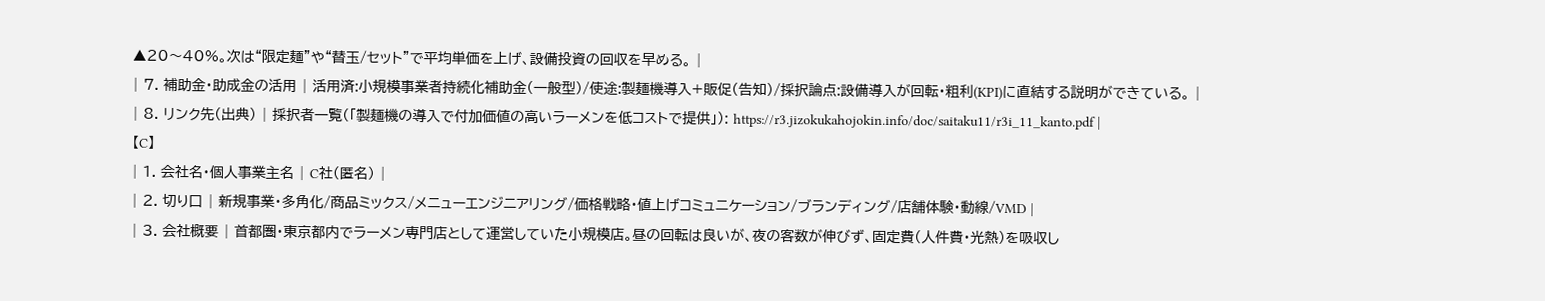▲20〜40%。次は“限定麺”や“替玉/セット”で平均単価を上げ、設備投資の回収を早める。 |
| 7. 補助金・助成金の活用 | 活用済:小規模事業者持続化補助金(一般型)/使途:製麺機導入+販促(告知)/採択論点:設備導入が回転・粗利(KPI)に直結する説明ができている。 |
| 8. リンク先(出典) | 採択者一覧(「製麺機の導入で付加価値の高いラーメンを低コストで提供」): https://r3.jizokukahojokin.info/doc/saitaku11/r3i_11_kanto.pdf |
【C】
| 1. 会社名・個人事業主名 | C社(匿名) |
| 2. 切り口 | 新規事業・多角化/商品ミックス/メニューエンジニアリング/価格戦略・値上げコミュニケーション/ブランディング/店舗体験・動線/VMD |
| 3. 会社概要 | 首都圏・東京都内でラーメン専門店として運営していた小規模店。昼の回転は良いが、夜の客数が伸びず、固定費(人件費・光熱)を吸収し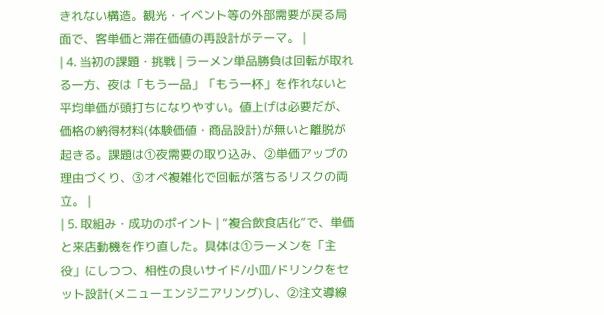きれない構造。観光・イベント等の外部需要が戻る局面で、客単価と滞在価値の再設計がテーマ。 |
| 4. 当初の課題・挑戦 | ラーメン単品勝負は回転が取れる一方、夜は「もう一品」「もう一杯」を作れないと平均単価が頭打ちになりやすい。値上げは必要だが、価格の納得材料(体験価値・商品設計)が無いと離脱が起きる。課題は①夜需要の取り込み、②単価アップの理由づくり、③オペ複雑化で回転が落ちるリスクの両立。 |
| 5. 取組み・成功のポイント | “複合飲食店化”で、単価と来店動機を作り直した。具体は①ラーメンを「主役」にしつつ、相性の良いサイド/小皿/ドリンクをセット設計(メニューエンジニアリング)し、②注文導線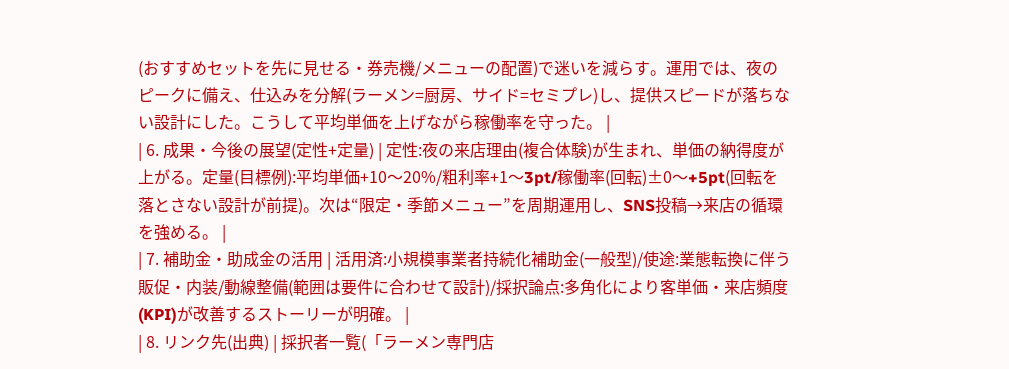(おすすめセットを先に見せる・券売機/メニューの配置)で迷いを減らす。運用では、夜のピークに備え、仕込みを分解(ラーメン=厨房、サイド=セミプレ)し、提供スピードが落ちない設計にした。こうして平均単価を上げながら稼働率を守った。 |
| 6. 成果・今後の展望(定性+定量) | 定性:夜の来店理由(複合体験)が生まれ、単価の納得度が上がる。定量(目標例):平均単価+10〜20%/粗利率+1〜3pt/稼働率(回転)±0〜+5pt(回転を落とさない設計が前提)。次は“限定・季節メニュー”を周期運用し、SNS投稿→来店の循環を強める。 |
| 7. 補助金・助成金の活用 | 活用済:小規模事業者持続化補助金(一般型)/使途:業態転換に伴う販促・内装/動線整備(範囲は要件に合わせて設計)/採択論点:多角化により客単価・来店頻度(KPI)が改善するストーリーが明確。 |
| 8. リンク先(出典) | 採択者一覧(「ラーメン専門店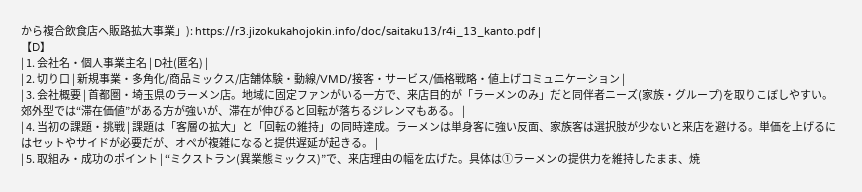から複合飲食店へ販路拡大事業」): https://r3.jizokukahojokin.info/doc/saitaku13/r4i_13_kanto.pdf |
【D】
| 1. 会社名・個人事業主名 | D社(匿名) |
| 2. 切り口 | 新規事業・多角化/商品ミックス/店舗体験・動線/VMD/接客・サービス/価格戦略・値上げコミュニケーション |
| 3. 会社概要 | 首都圏・埼玉県のラーメン店。地域に固定ファンがいる一方で、来店目的が「ラーメンのみ」だと同伴者ニーズ(家族・グループ)を取りこぼしやすい。郊外型では“滞在価値”がある方が強いが、滞在が伸びると回転が落ちるジレンマもある。 |
| 4. 当初の課題・挑戦 | 課題は「客層の拡大」と「回転の維持」の同時達成。ラーメンは単身客に強い反面、家族客は選択肢が少ないと来店を避ける。単価を上げるにはセットやサイドが必要だが、オペが複雑になると提供遅延が起きる。 |
| 5. 取組み・成功のポイント | “ミクストラン(異業態ミックス)”で、来店理由の幅を広げた。具体は①ラーメンの提供力を維持したまま、焼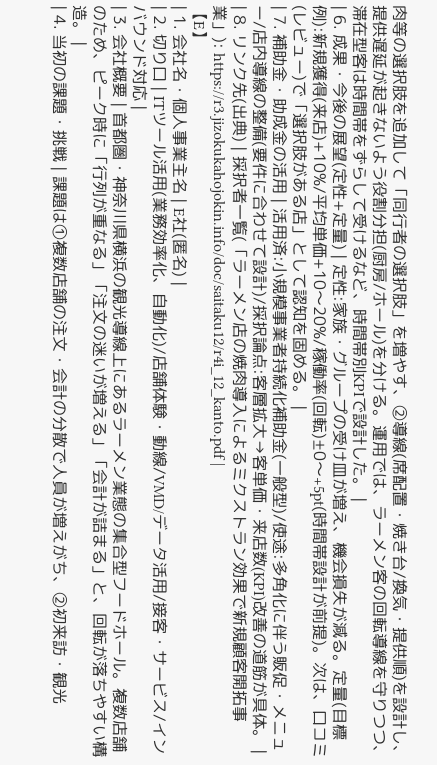肉等の選択肢を追加して「同行者の選択肢」を増やす、②導線(席配置・焼き台/換気・提供順)を設計し、提供遅延が起きないよう役割分担(厨房/ホール)を分ける。運用では、ラーメン客の回転導線を守りつつ、滞在型客は時間帯をずらして受けるなど、時間帯別KPIで設計した。 |
| 6. 成果・今後の展望(定性+定量) | 定性:家族・グループの受け皿が増え、機会損失が減る。定量(目標例):新規獲得(来店)+10%/平均単価+10〜20%/稼働率(回転)±0〜+5pt(時間帯設計が前提)。次は、口コミ(レビュー)で「選択肢がある店」として認知を固める。 |
| 7. 補助金・助成金の活用 | 活用済:小規模事業者持続化補助金(一般型)/使途:多角化に伴う販促・メニュー/店内導線の整備(要件に合わせて設計)/採択論点:客層拡大→客単価・来店数(KPI)改善の道筋が具体。 |
| 8. リンク先(出典) | 採択者一覧(「ラーメン店の焼肉導入によるミクストラン効果で新規顧客開拓事業」): https://r3.jizokukahojokin.info/doc/saitaku12/r4i_12_kanto.pdf |
【E】
| 1. 会社名・個人事業主名 | E社(匿名) |
| 2. 切り口 | ITツール活用(業務効率化、自動化)/店舗体験・動線/VMD/データ活用/接客・サービス/インバウンド対応 |
| 3. 会社概要 | 首都圏・神奈川県横浜の観光導線上にあるラーメン業態の集合型フードホール。複数店舗のため、ピーク時に「行列が重なる」「注文の迷いが増える」「会計が詰まる」と、回転が落ちやすい構造。 |
| 4. 当初の課題・挑戦 | 課題は①複数店舗の注文・会計の分散で人員が増えがち、②初来訪・観光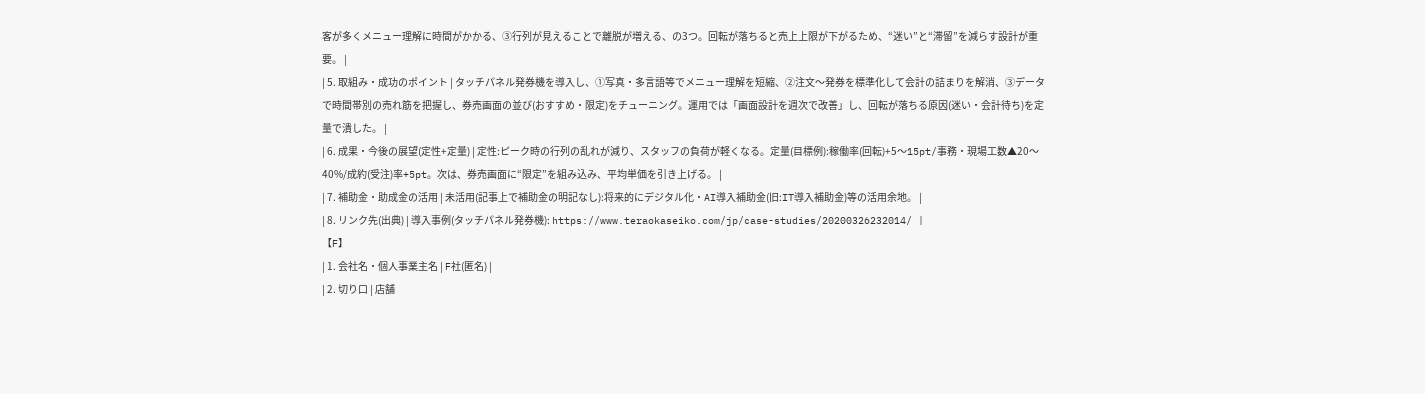客が多くメニュー理解に時間がかかる、③行列が見えることで離脱が増える、の3つ。回転が落ちると売上上限が下がるため、“迷い”と“滞留”を減らす設計が重要。 |
| 5. 取組み・成功のポイント | タッチパネル発券機を導入し、①写真・多言語等でメニュー理解を短縮、②注文〜発券を標準化して会計の詰まりを解消、③データで時間帯別の売れ筋を把握し、券売画面の並び(おすすめ・限定)をチューニング。運用では「画面設計を週次で改善」し、回転が落ちる原因(迷い・会計待ち)を定量で潰した。 |
| 6. 成果・今後の展望(定性+定量) | 定性:ピーク時の行列の乱れが減り、スタッフの負荷が軽くなる。定量(目標例):稼働率(回転)+5〜15pt/事務・現場工数▲20〜40%/成約(受注)率+5pt。次は、券売画面に“限定”を組み込み、平均単価を引き上げる。 |
| 7. 補助金・助成金の活用 | 未活用(記事上で補助金の明記なし):将来的にデジタル化・AI導入補助金(旧:IT導入補助金)等の活用余地。 |
| 8. リンク先(出典) | 導入事例(タッチパネル発券機): https://www.teraokaseiko.com/jp/case-studies/20200326232014/ |
【F】
| 1. 会社名・個人事業主名 | F社(匿名) |
| 2. 切り口 | 店舗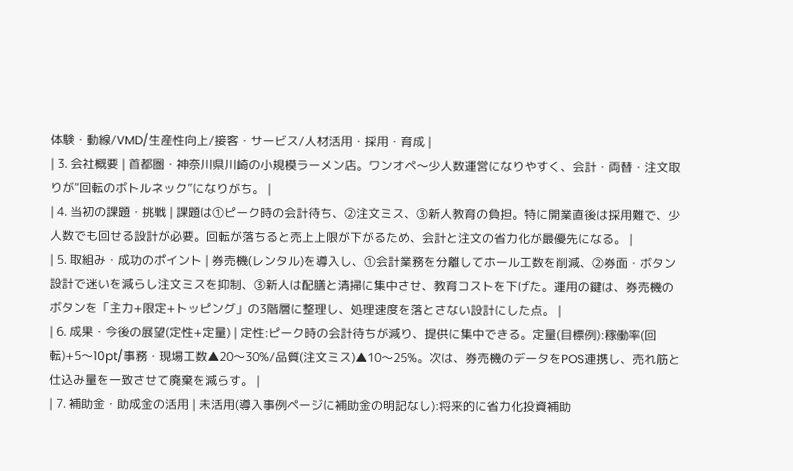体験・動線/VMD/生産性向上/接客・サービス/人材活用・採用・育成 |
| 3. 会社概要 | 首都圏・神奈川県川崎の小規模ラーメン店。ワンオペ〜少人数運営になりやすく、会計・両替・注文取りが“回転のボトルネック”になりがち。 |
| 4. 当初の課題・挑戦 | 課題は①ピーク時の会計待ち、②注文ミス、③新人教育の負担。特に開業直後は採用難で、少人数でも回せる設計が必要。回転が落ちると売上上限が下がるため、会計と注文の省力化が最優先になる。 |
| 5. 取組み・成功のポイント | 券売機(レンタル)を導入し、①会計業務を分離してホール工数を削減、②券面・ボタン設計で迷いを減らし注文ミスを抑制、③新人は配膳と清掃に集中させ、教育コストを下げた。運用の鍵は、券売機のボタンを「主力+限定+トッピング」の3階層に整理し、処理速度を落とさない設計にした点。 |
| 6. 成果・今後の展望(定性+定量) | 定性:ピーク時の会計待ちが減り、提供に集中できる。定量(目標例):稼働率(回転)+5〜10pt/事務・現場工数▲20〜30%/品質(注文ミス)▲10〜25%。次は、券売機のデータをPOS連携し、売れ筋と仕込み量を一致させて廃棄を減らす。 |
| 7. 補助金・助成金の活用 | 未活用(導入事例ページに補助金の明記なし):将来的に省力化投資補助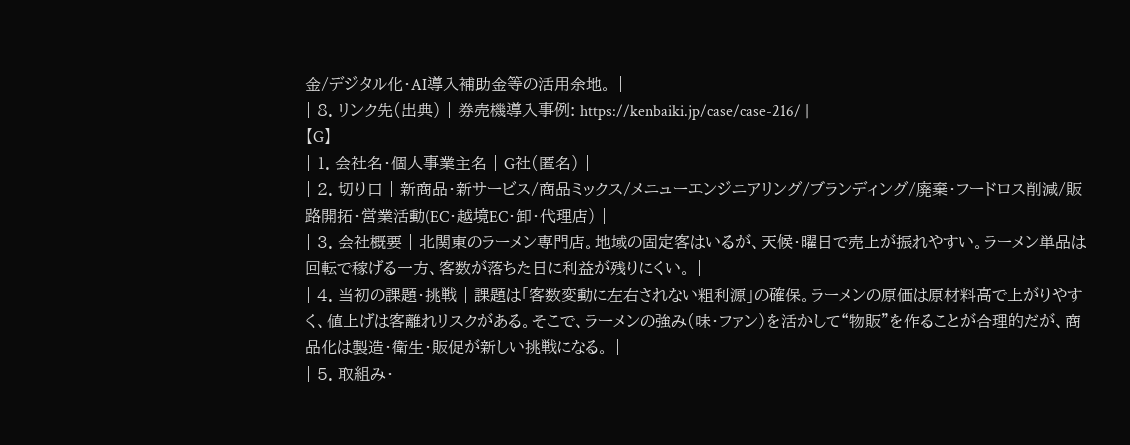金/デジタル化・AI導入補助金等の活用余地。 |
| 8. リンク先(出典) | 券売機導入事例: https://kenbaiki.jp/case/case-216/ |
【G】
| 1. 会社名・個人事業主名 | G社(匿名) |
| 2. 切り口 | 新商品・新サービス/商品ミックス/メニューエンジニアリング/ブランディング/廃棄・フードロス削減/販路開拓・営業活動(EC・越境EC・卸・代理店) |
| 3. 会社概要 | 北関東のラーメン専門店。地域の固定客はいるが、天候・曜日で売上が振れやすい。ラーメン単品は回転で稼げる一方、客数が落ちた日に利益が残りにくい。 |
| 4. 当初の課題・挑戦 | 課題は「客数変動に左右されない粗利源」の確保。ラーメンの原価は原材料高で上がりやすく、値上げは客離れリスクがある。そこで、ラーメンの強み(味・ファン)を活かして“物販”を作ることが合理的だが、商品化は製造・衛生・販促が新しい挑戦になる。 |
| 5. 取組み・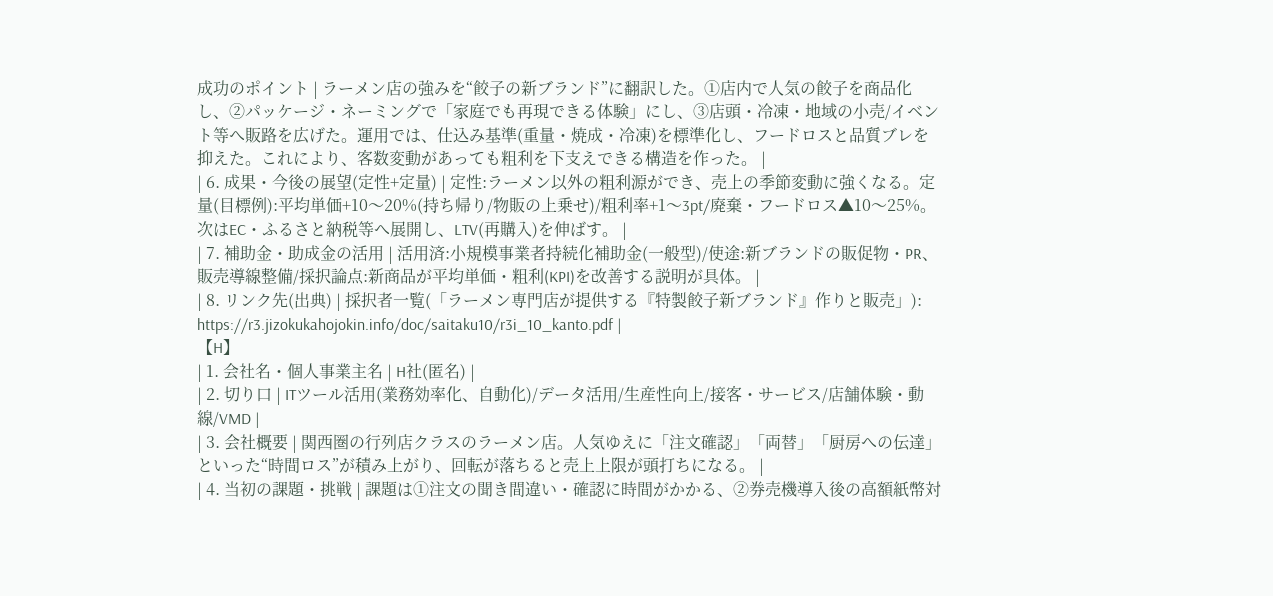成功のポイント | ラーメン店の強みを“餃子の新ブランド”に翻訳した。①店内で人気の餃子を商品化し、②パッケージ・ネーミングで「家庭でも再現できる体験」にし、③店頭・冷凍・地域の小売/イベント等へ販路を広げた。運用では、仕込み基準(重量・焼成・冷凍)を標準化し、フードロスと品質ブレを抑えた。これにより、客数変動があっても粗利を下支えできる構造を作った。 |
| 6. 成果・今後の展望(定性+定量) | 定性:ラーメン以外の粗利源ができ、売上の季節変動に強くなる。定量(目標例):平均単価+10〜20%(持ち帰り/物販の上乗せ)/粗利率+1〜3pt/廃棄・フードロス▲10〜25%。次はEC・ふるさと納税等へ展開し、LTV(再購入)を伸ばす。 |
| 7. 補助金・助成金の活用 | 活用済:小規模事業者持続化補助金(一般型)/使途:新ブランドの販促物・PR、販売導線整備/採択論点:新商品が平均単価・粗利(KPI)を改善する説明が具体。 |
| 8. リンク先(出典) | 採択者一覧(「ラーメン専門店が提供する『特製餃子新ブランド』作りと販売」): https://r3.jizokukahojokin.info/doc/saitaku10/r3i_10_kanto.pdf |
【H】
| 1. 会社名・個人事業主名 | H社(匿名) |
| 2. 切り口 | ITツール活用(業務効率化、自動化)/データ活用/生産性向上/接客・サービス/店舗体験・動線/VMD |
| 3. 会社概要 | 関西圏の行列店クラスのラーメン店。人気ゆえに「注文確認」「両替」「厨房への伝達」といった“時間ロス”が積み上がり、回転が落ちると売上上限が頭打ちになる。 |
| 4. 当初の課題・挑戦 | 課題は①注文の聞き間違い・確認に時間がかかる、②券売機導入後の高額紙幣対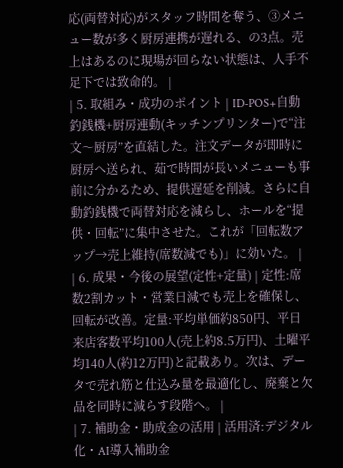応(両替対応)がスタッフ時間を奪う、③メニュー数が多く厨房連携が遅れる、の3点。売上はあるのに現場が回らない状態は、人手不足下では致命的。 |
| 5. 取組み・成功のポイント | ID-POS+自動釣銭機+厨房連動(キッチンプリンター)で“注文〜厨房”を直結した。注文データが即時に厨房へ送られ、茹で時間が長いメニューも事前に分かるため、提供遅延を削減。さらに自動釣銭機で両替対応を減らし、ホールを“提供・回転”に集中させた。これが「回転数アップ→売上維持(席数減でも)」に効いた。 |
| 6. 成果・今後の展望(定性+定量) | 定性:席数2割カット・営業日減でも売上を確保し、回転が改善。定量:平均単価約850円、平日来店客数平均100人(売上約8.5万円)、土曜平均140人(約12万円)と記載あり。次は、データで売れ筋と仕込み量を最適化し、廃棄と欠品を同時に減らす段階へ。 |
| 7. 補助金・助成金の活用 | 活用済:デジタル化・AI導入補助金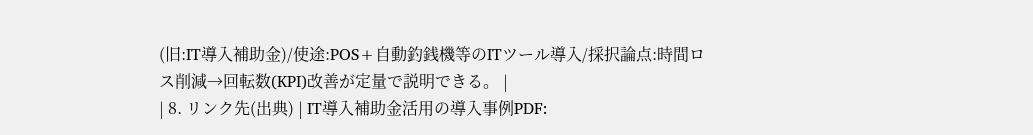(旧:IT導入補助金)/使途:POS+自動釣銭機等のITツール導入/採択論点:時間ロス削減→回転数(KPI)改善が定量で説明できる。 |
| 8. リンク先(出典) | IT導入補助金活用の導入事例PDF: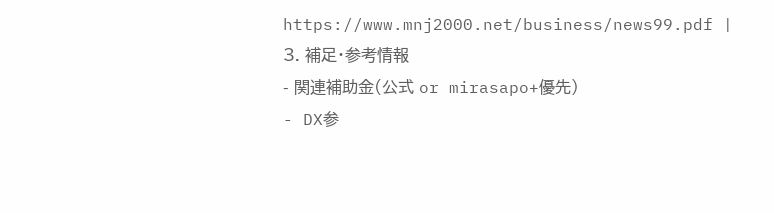https://www.mnj2000.net/business/news99.pdf |
3. 補足・参考情報
- 関連補助金(公式 or mirasapo+優先)
- DX参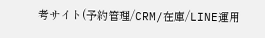考サイト(予約管理/CRM/在庫/LINE運用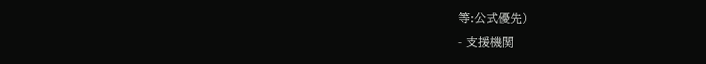等:公式優先)
- 支援機関